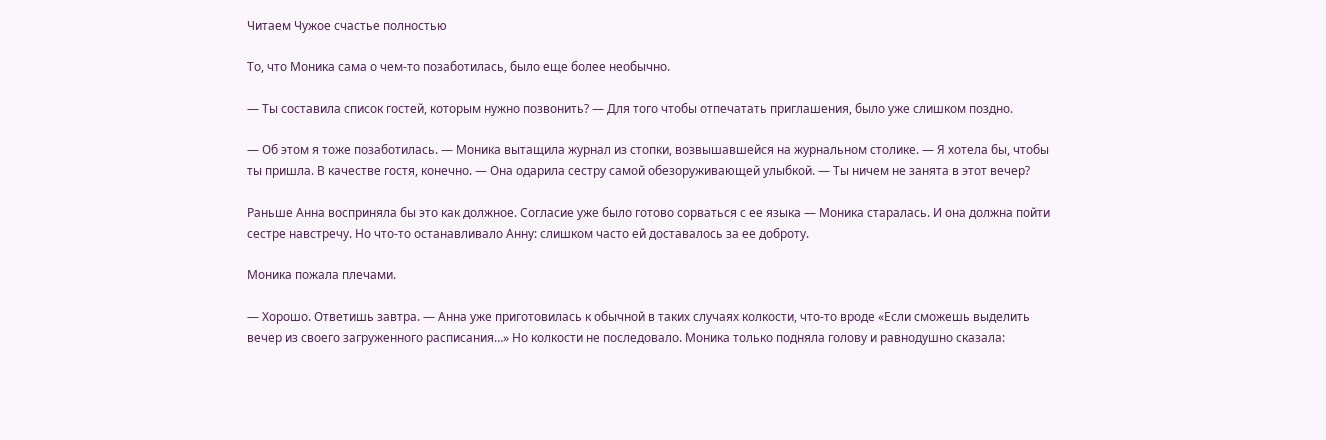Читаем Чужое счастье полностью

То, что Моника сама о чем-то позаботилась, было еще более необычно.

— Ты составила список гостей, которым нужно позвонить? — Для того чтобы отпечатать приглашения, было уже слишком поздно.

— Об этом я тоже позаботилась. — Моника вытащила журнал из стопки, возвышавшейся на журнальном столике. — Я хотела бы, чтобы ты пришла. В качестве гостя, конечно. — Она одарила сестру самой обезоруживающей улыбкой. — Ты ничем не занята в этот вечер?

Раньше Анна восприняла бы это как должное. Согласие уже было готово сорваться с ее языка — Моника старалась. И она должна пойти сестре навстречу. Но что-то останавливало Анну: слишком часто ей доставалось за ее доброту.

Моника пожала плечами.

— Хорошо. Ответишь завтра. — Анна уже приготовилась к обычной в таких случаях колкости, что-то вроде «Если сможешь выделить вечер из своего загруженного расписания…» Но колкости не последовало. Моника только подняла голову и равнодушно сказала: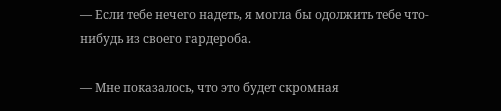— Если тебе нечего надеть, я могла бы одолжить тебе что-нибудь из своего гардероба.

— Мне показалось, что это будет скромная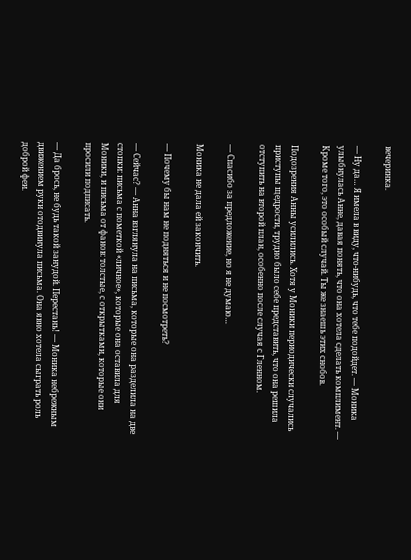вечеринка.

— Ну да… Я имела в виду, что-нибудь, что тебе подойдет. — Моника улыбнулась Анне, давая понять, что она хотела сделать комплимент. — Кроме того, это особый случай. Ты же знаешь этих снобов.

Подозрения Анны усилились. Хотя у Моники периодически случались приступы щедрости, трудно было себе представить, что она решила отступить на второй план, особенно после случая с Гленном.

— Спасибо за предложение, но я не думаю…

Моника не дала ей закончить.

— Почему бы нам не подняться и не посмотреть?

— Сейчас? — Анна взглянула на письма, которые она разделила на две стопки: письма с пометкой «личное», которые она оставила для Моники, и письма от фанов: толстые, с открытками, которые они просили подписать.

— Да брось, не будь такой занудой. Перестань! — Моника небрежным движением руки отодвинула письма. Она явно хотела сыграть роль доброй феи.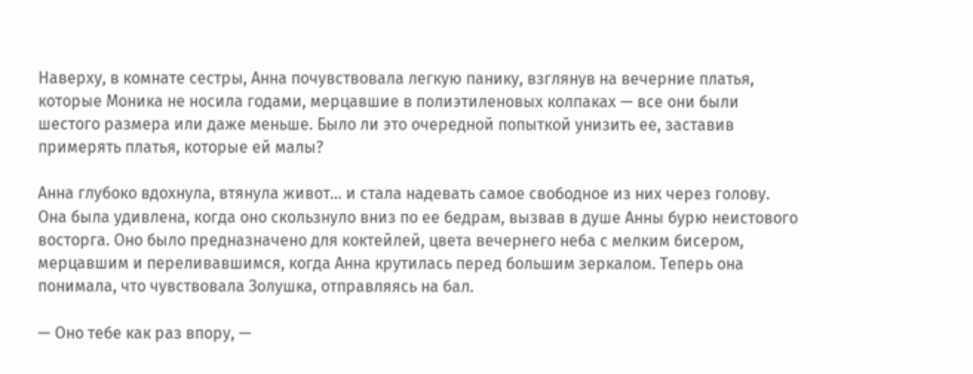Наверху, в комнате сестры, Анна почувствовала легкую панику, взглянув на вечерние платья, которые Моника не носила годами, мерцавшие в полиэтиленовых колпаках — все они были шестого размера или даже меньше. Было ли это очередной попыткой унизить ее, заставив примерять платья, которые ей малы?

Анна глубоко вдохнула, втянула живот… и стала надевать самое свободное из них через голову. Она была удивлена, когда оно скользнуло вниз по ее бедрам, вызвав в душе Анны бурю неистового восторга. Оно было предназначено для коктейлей, цвета вечернего неба с мелким бисером, мерцавшим и переливавшимся, когда Анна крутилась перед большим зеркалом. Теперь она понимала, что чувствовала Золушка, отправляясь на бал.

— Оно тебе как раз впору, —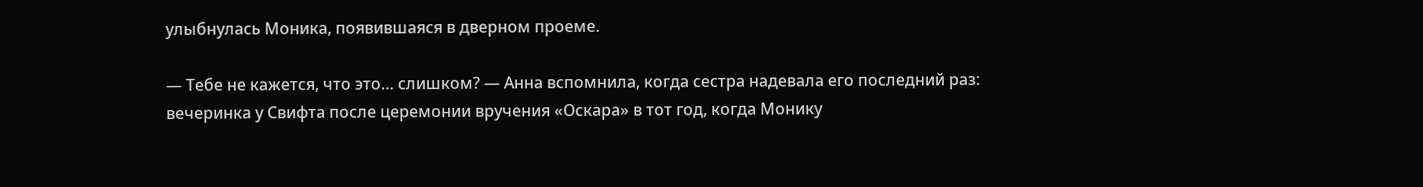улыбнулась Моника, появившаяся в дверном проеме.

— Тебе не кажется, что это… слишком? — Анна вспомнила, когда сестра надевала его последний раз: вечеринка у Свифта после церемонии вручения «Оскара» в тот год, когда Монику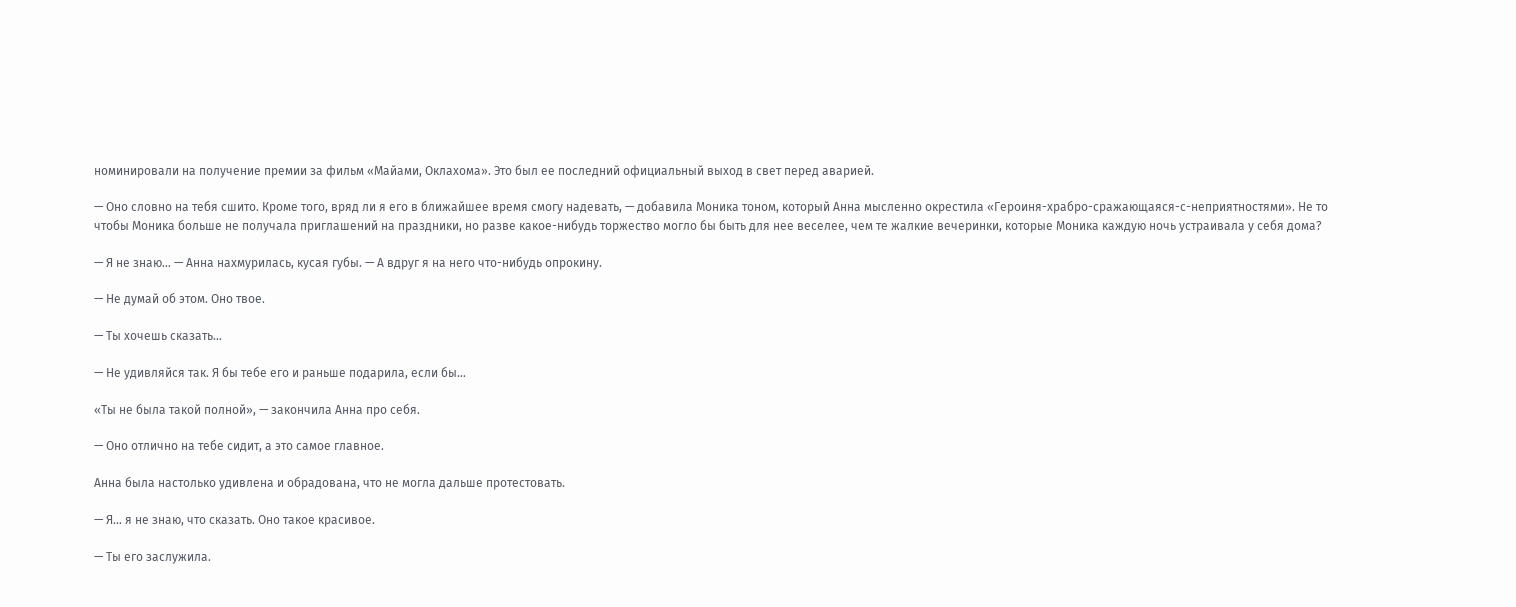номинировали на получение премии за фильм «Майами, Оклахома». Это был ее последний официальный выход в свет перед аварией.

— Оно словно на тебя сшито. Кроме того, вряд ли я его в ближайшее время смогу надевать, — добавила Моника тоном, который Анна мысленно окрестила «Героиня-храбро-сражающаяся-с-неприятностями». Не то чтобы Моника больше не получала приглашений на праздники, но разве какое-нибудь торжество могло бы быть для нее веселее, чем те жалкие вечеринки, которые Моника каждую ночь устраивала у себя дома?

— Я не знаю… — Анна нахмурилась, кусая губы. — А вдруг я на него что-нибудь опрокину.

— Не думай об этом. Оно твое.

— Ты хочешь сказать…

— Не удивляйся так. Я бы тебе его и раньше подарила, если бы…

«Ты не была такой полной», — закончила Анна про себя.

— Оно отлично на тебе сидит, а это самое главное.

Анна была настолько удивлена и обрадована, что не могла дальше протестовать.

— Я… я не знаю, что сказать. Оно такое красивое.

— Ты его заслужила.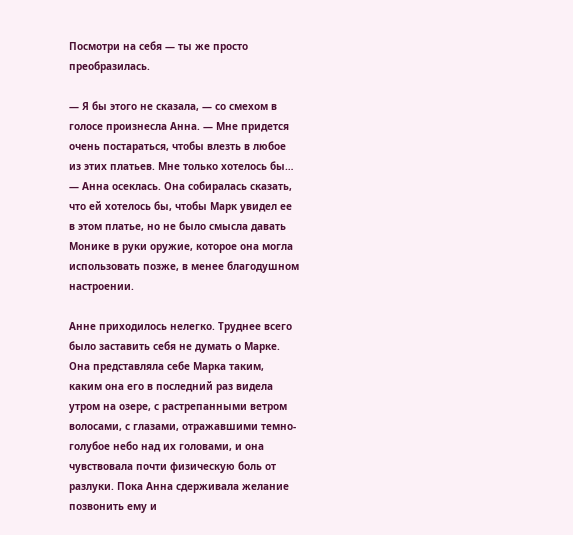Посмотри на себя — ты же просто преобразилась.

— Я бы этого не сказала, — со смехом в голосе произнесла Анна. — Мне придется очень постараться, чтобы влезть в любое из этих платьев. Мне только хотелось бы… — Анна осеклась. Она собиралась сказать, что ей хотелось бы, чтобы Марк увидел ее в этом платье, но не было смысла давать Монике в руки оружие, которое она могла использовать позже, в менее благодушном настроении.

Анне приходилось нелегко. Труднее всего было заставить себя не думать о Марке. Она представляла себе Марка таким, каким она его в последний раз видела утром на озере, с растрепанными ветром волосами, с глазами, отражавшими темно-голубое небо над их головами, и она чувствовала почти физическую боль от разлуки. Пока Анна сдерживала желание позвонить ему и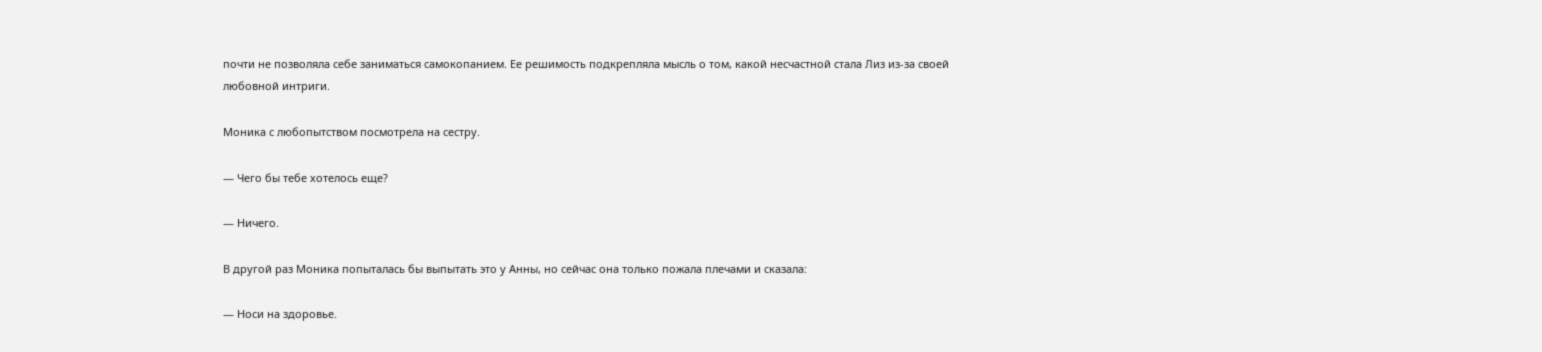почти не позволяла себе заниматься самокопанием. Ее решимость подкрепляла мысль о том, какой несчастной стала Лиз из-за своей любовной интриги.

Моника с любопытством посмотрела на сестру.

— Чего бы тебе хотелось еще?

— Ничего.

В другой раз Моника попыталась бы выпытать это у Анны, но сейчас она только пожала плечами и сказала:

— Носи на здоровье.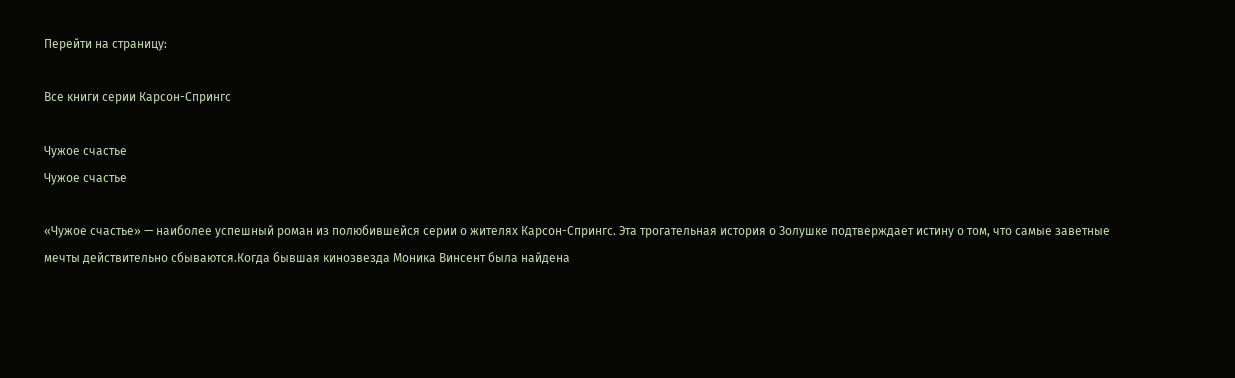Перейти на страницу:

Все книги серии Карсон-Спрингс

Чужое счастье
Чужое счастье

«Чужое счастье» — наиболее успешный роман из полюбившейся серии о жителях Карсон-Спрингс. Эта трогательная история о Золушке подтверждает истину о том, что самые заветные мечты действительно сбываются.Когда бывшая кинозвезда Моника Винсент была найдена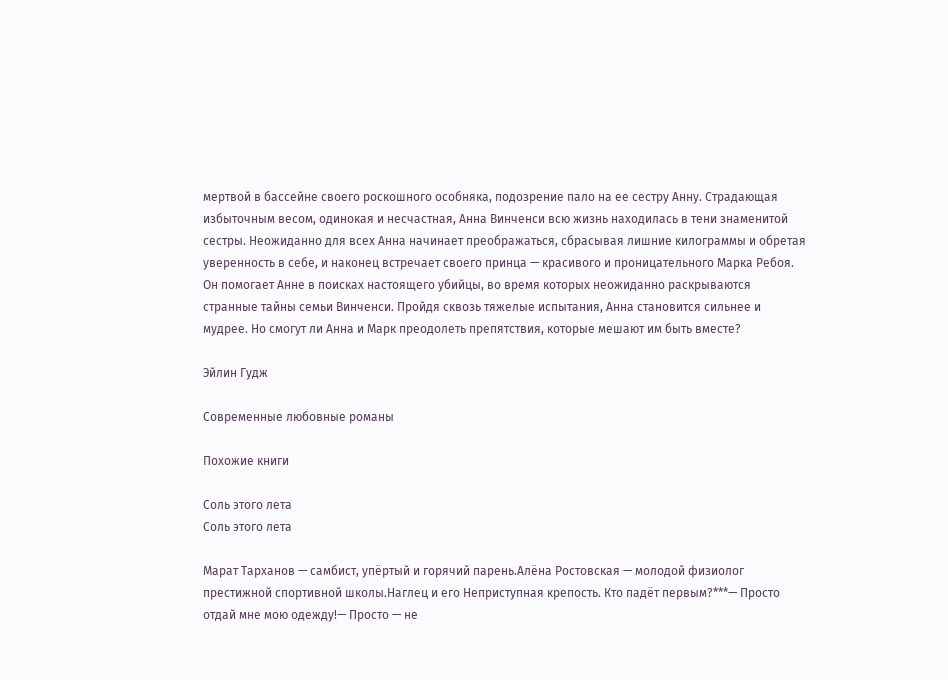мертвой в бассейне своего роскошного особняка, подозрение пало на ее сестру Анну. Страдающая избыточным весом, одинокая и несчастная, Анна Винченси всю жизнь находилась в тени знаменитой сестры. Неожиданно для всех Анна начинает преображаться, сбрасывая лишние килограммы и обретая уверенность в себе, и наконец встречает своего принца — красивого и проницательного Марка Ребоя. Он помогает Анне в поисках настоящего убийцы, во время которых неожиданно раскрываются странные тайны семьи Винченси. Пройдя сквозь тяжелые испытания, Анна становится сильнее и мудрее. Но смогут ли Анна и Марк преодолеть препятствия, которые мешают им быть вместе?

Эйлин Гудж

Современные любовные романы

Похожие книги

Соль этого лета
Соль этого лета

Марат Тарханов — самбист, упёртый и горячий парень.Алёна Ростовская — молодой физиолог престижной спортивной школы.Наглец и его Неприступная крепость. Кто падёт первым?***— Просто отдай мне мою одежду!— Просто — не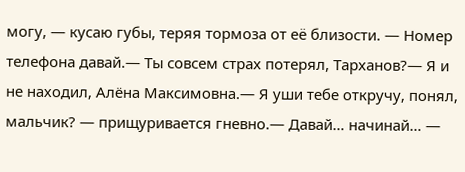могу, — кусаю губы, теряя тормоза от еë близости. — Номер телефона давай.— Ты совсем страх потерял, Тарханов?— Я и не находил, Алёна Максимовна.— Я уши тебе откручу, понял, мальчик? — прищуривается гневно.— Давай… начинай… —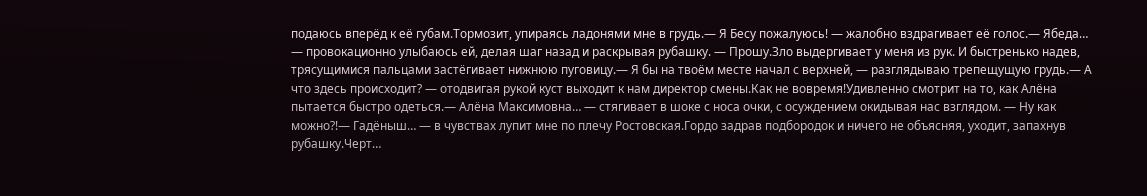подаюсь вперёд к её губам.Тормозит, упираясь ладонями мне в грудь.— Я Бесу пожалуюсь! — жалобно вздрагивает еë голос.— Ябеда… — провокационно улыбаюсь ей, делая шаг назад и раскрывая рубашку. — Прошу.Зло выдергивает у меня из рук. И быстренько надев, трясущимися пальцами застёгивает нижнюю пуговицу.— Я бы на твоём месте начал с верхней, — разглядываю трепещущую грудь.— А что здесь происходит? — отодвигая рукой куст выходит к нам директор смены.Как не вовремя!Удивленно смотрит на то, как Алёна пытается быстро одеться.— Алëна Максимовна… — стягивает в шоке с носа очки, с осуждением окидывая нас взглядом. — Ну как можно?!— Гадёныш… — в чувствах лупит мне по плечу Ростовская.Гордо задрав подбородок и ничего не объясняя, уходит, запахнув рубашку.Черт…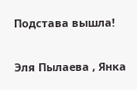Подстава вышла!

Эля Пылаева , Янка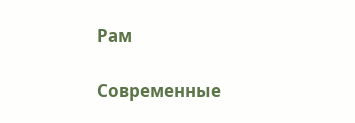Рам

Современные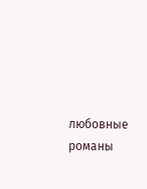любовные романы